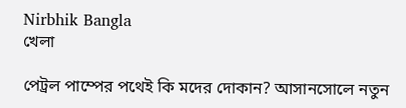Nirbhik Bangla
খেলা

পেট্রল পাম্পের পথেই কি মদের দোকান? আসানসোলে নতুন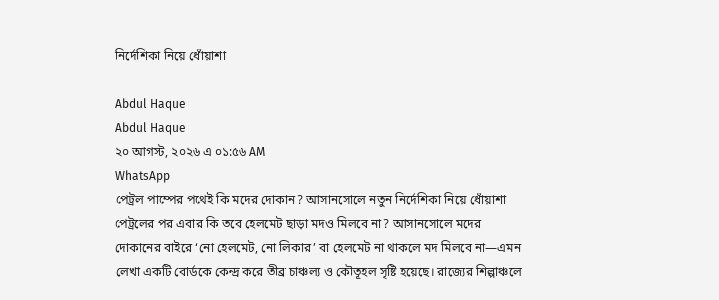নির্দেশিকা নিয়ে ধোঁয়াশা

Abdul Haque
Abdul Haque
২০ আগস্ট, ২০২৬ এ ০১:৫৬ AM
WhatsApp
পেট্রল পাম্পের পথেই কি মদের দোকান? আসানসোলে নতুন নির্দেশিকা নিয়ে ধোঁয়াশা
পেট্রলের পর এবার কি তবে হেলমেট ছাড়া মদও মিলবে না? আসানসোলে মদের দোকানের বাইরে ‘নো হেলমেট, নো লিকার’ বা হেলমেট না থাকলে মদ মিলবে না—এমন লেখা একটি বোর্ডকে কেন্দ্র করে তীব্র চাঞ্চল্য ও কৌতূহল সৃষ্টি হয়েছে। রাজ্যের শিল্পাঞ্চলে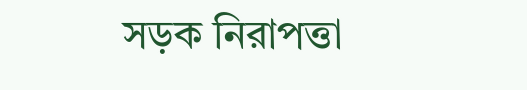সড়ক নিরাপত্তা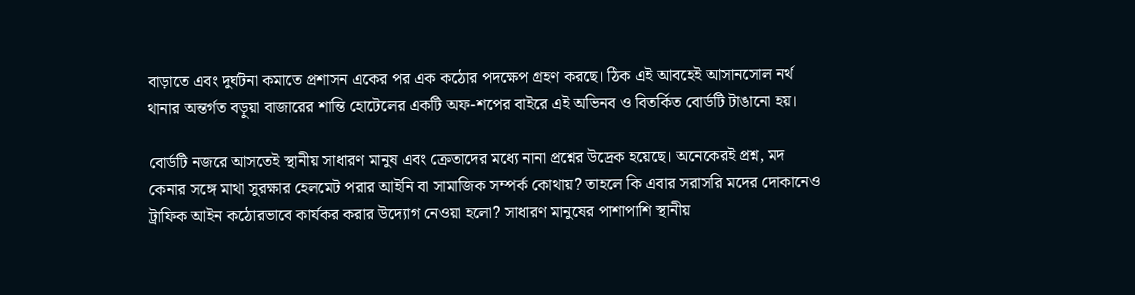বাড়াতে এবং দুর্ঘটনা কমাতে প্রশাসন একের পর এক কঠোর পদক্ষেপ গ্রহণ করছে। ঠিক এই আবহেই আসানসোল নর্থ থানার অন্তর্গত বড়ুয়া বাজারের শান্তি হোটেলের একটি অফ-শপের বাইরে এই অভিনব ও বিতর্কিত বোর্ডটি টাঙানো হয়।

বোর্ডটি নজরে আসতেই স্থানীয় সাধারণ মানুষ এবং ক্রেতাদের মধ্যে নানা প্রশ্নের উদ্রেক হয়েছে। অনেকেরই প্রশ্ন, মদ কেনার সঙ্গে মাথা সুরক্ষার হেলমেট পরার আইনি বা সামাজিক সম্পর্ক কোথায়? তাহলে কি এবার সরাসরি মদের দোকানেও ট্রাফিক আইন কঠোরভাবে কার্যকর করার উদ্যোগ নেওয়া হলো? সাধারণ মানুষের পাশাপাশি স্থানীয়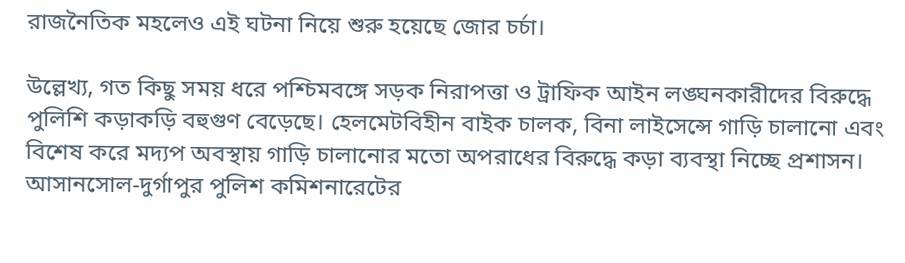রাজনৈতিক মহলেও এই ঘটনা নিয়ে শুরু হয়েছে জোর চর্চা।

উল্লেখ্য, গত কিছু সময় ধরে পশ্চিমবঙ্গে সড়ক নিরাপত্তা ও ট্রাফিক আইন লঙ্ঘনকারীদের বিরুদ্ধে পুলিশি কড়াকড়ি বহুগুণ বেড়েছে। হেলমেটবিহীন বাইক চালক, বিনা লাইসেন্সে গাড়ি চালানো এবং বিশেষ করে মদ্যপ অবস্থায় গাড়ি চালানোর মতো অপরাধের বিরুদ্ধে কড়া ব্যবস্থা নিচ্ছে প্রশাসন। আসানসোল-দুর্গাপুর পুলিশ কমিশনারেটের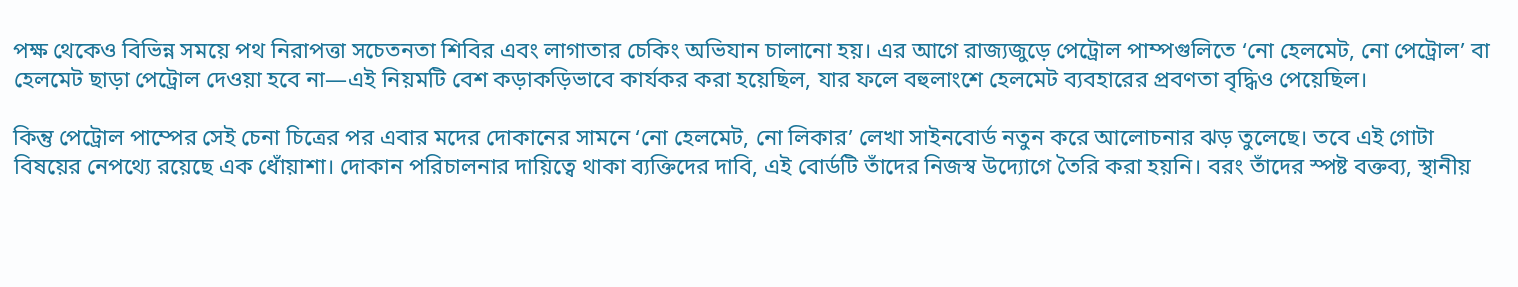পক্ষ থেকেও বিভিন্ন সময়ে পথ নিরাপত্তা সচেতনতা শিবির এবং লাগাতার চেকিং অভিযান চালানো হয়। এর আগে রাজ্যজুড়ে পেট্রোল পাম্পগুলিতে ‘নো হেলমেট, নো পেট্রোল’ বা হেলমেট ছাড়া পেট্রোল দেওয়া হবে না—এই নিয়মটি বেশ কড়াকড়িভাবে কার্যকর করা হয়েছিল, যার ফলে বহুলাংশে হেলমেট ব্যবহারের প্রবণতা বৃদ্ধিও পেয়েছিল।

কিন্তু পেট্রোল পাম্পের সেই চেনা চিত্রের পর এবার মদের দোকানের সামনে ‘নো হেলমেট, নো লিকার’ লেখা সাইনবোর্ড নতুন করে আলোচনার ঝড় তুলেছে। তবে এই গোটা বিষয়ের নেপথ্যে রয়েছে এক ধোঁয়াশা। দোকান পরিচালনার দায়িত্বে থাকা ব্যক্তিদের দাবি, এই বোর্ডটি তাঁদের নিজস্ব উদ্যোগে তৈরি করা হয়নি। বরং তাঁদের স্পষ্ট বক্তব্য, স্থানীয়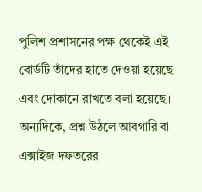পুলিশ প্রশাসনের পক্ষ থেকেই এই বোর্ডটি তাঁদের হাতে দেওয়া হয়েছে এবং দোকানে রাখতে বলা হয়েছে। অন্যদিকে, প্রশ্ন উঠলে আবগারি বা এক্সাইজ দফতরের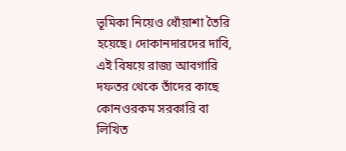ভূমিকা নিয়েও ধোঁয়াশা তৈরি হয়েছে। দোকানদারদের দাবি, এই বিষয়ে রাজ্য আবগারি দফতর থেকে তাঁদের কাছে কোনওরকম সরকারি বা লিখিত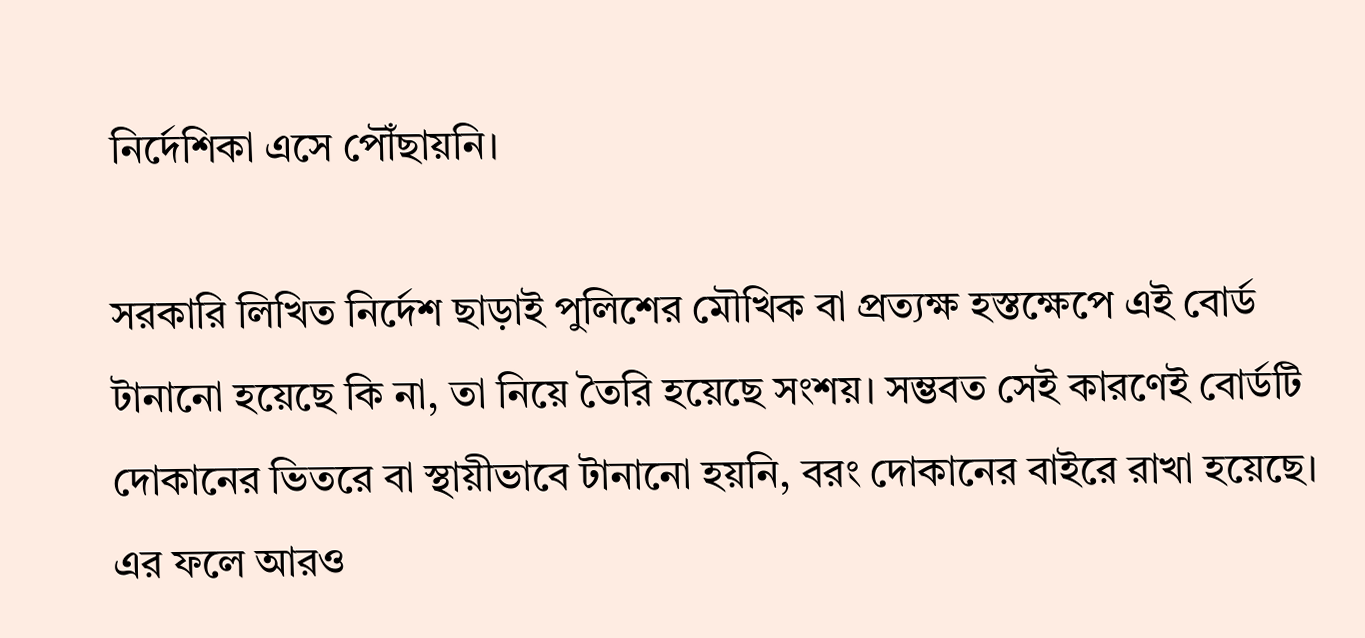নির্দেশিকা এসে পৌঁছায়নি।

সরকারি লিখিত নির্দেশ ছাড়াই পুলিশের মৌখিক বা প্রত্যক্ষ হস্তক্ষেপে এই বোর্ড টানানো হয়েছে কি না, তা নিয়ে তৈরি হয়েছে সংশয়। সম্ভবত সেই কারণেই বোর্ডটি দোকানের ভিতরে বা স্থায়ীভাবে টানানো হয়নি, বরং দোকানের বাইরে রাখা হয়েছে। এর ফলে আরও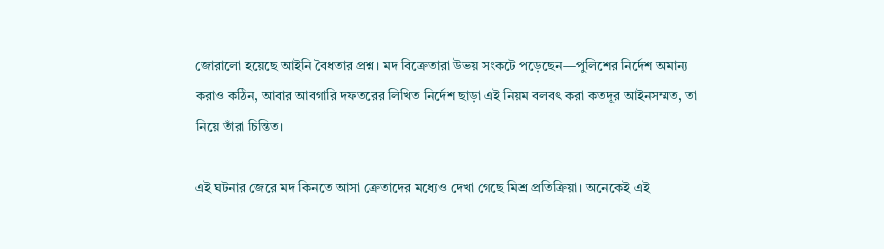জোরালো হয়েছে আইনি বৈধতার প্রশ্ন। মদ বিক্রেতারা উভয় সংকটে পড়েছেন—পুলিশের নির্দেশ অমান্য করাও কঠিন, আবার আবগারি দফতরের লিখিত নির্দেশ ছাড়া এই নিয়ম বলবৎ করা কতদূর আইনসম্মত, তা নিয়ে তাঁরা চিন্তিত।

এই ঘটনার জেরে মদ কিনতে আসা ক্রেতাদের মধ্যেও দেখা গেছে মিশ্র প্রতিক্রিয়া। অনেকেই এই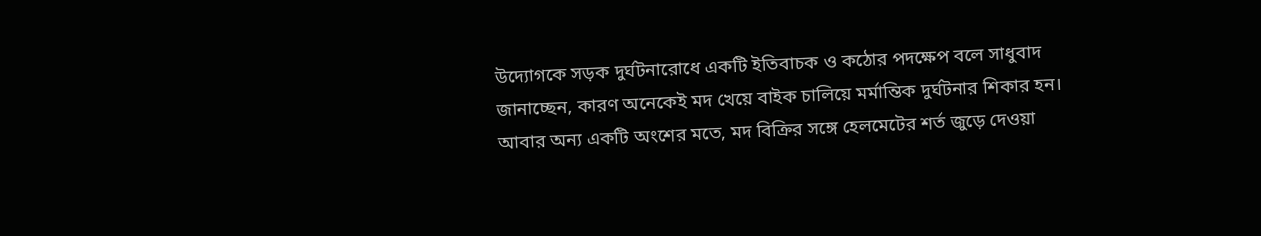উদ্যোগকে সড়ক দুর্ঘটনারোধে একটি ইতিবাচক ও কঠোর পদক্ষেপ বলে সাধুবাদ জানাচ্ছেন, কারণ অনেকেই মদ খেয়ে বাইক চালিয়ে মর্মান্তিক দুর্ঘটনার শিকার হন। আবার অন্য একটি অংশের মতে, মদ বিক্রির সঙ্গে হেলমেটের শর্ত জুড়ে দেওয়া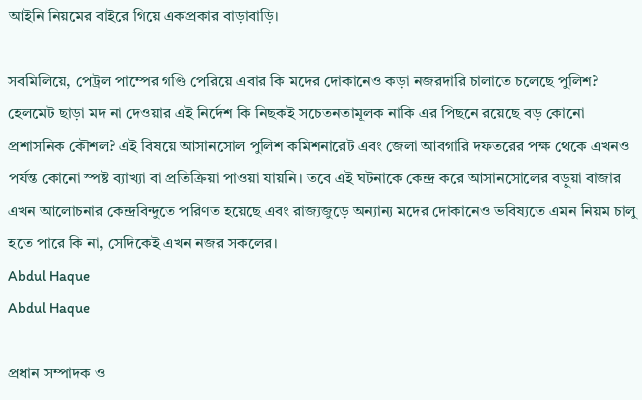আইনি নিয়মের বাইরে গিয়ে একপ্রকার বাড়াবাড়ি।

সবমিলিয়ে, পেট্রল পাম্পের গণ্ডি পেরিয়ে এবার কি মদের দোকানেও কড়া নজরদারি চালাতে চলেছে পুলিশ? হেলমেট ছাড়া মদ না দেওয়ার এই নির্দেশ কি নিছকই সচেতনতামূলক নাকি এর পিছনে রয়েছে বড় কোনো প্রশাসনিক কৌশল? এই বিষয়ে আসানসোল পুলিশ কমিশনারেট এবং জেলা আবগারি দফতরের পক্ষ থেকে এখনও পর্যন্ত কোনো স্পষ্ট ব্যাখ্যা বা প্রতিক্রিয়া পাওয়া যায়নি। তবে এই ঘটনাকে কেন্দ্র করে আসানসোলের বড়ুয়া বাজার এখন আলোচনার কেন্দ্রবিন্দুতে পরিণত হয়েছে এবং রাজ্যজুড়ে অন্যান্য মদের দোকানেও ভবিষ্যতে এমন নিয়ম চালু হতে পারে কি না, সেদিকেই এখন নজর সকলের।
Abdul Haque
Abdul Haque

প্রধান সম্পাদক ও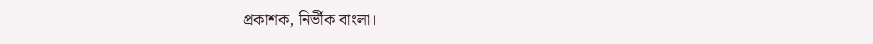প্রকাশক, নির্ভীক বাংলা।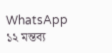WhatsApp
১২ মন্তব্য